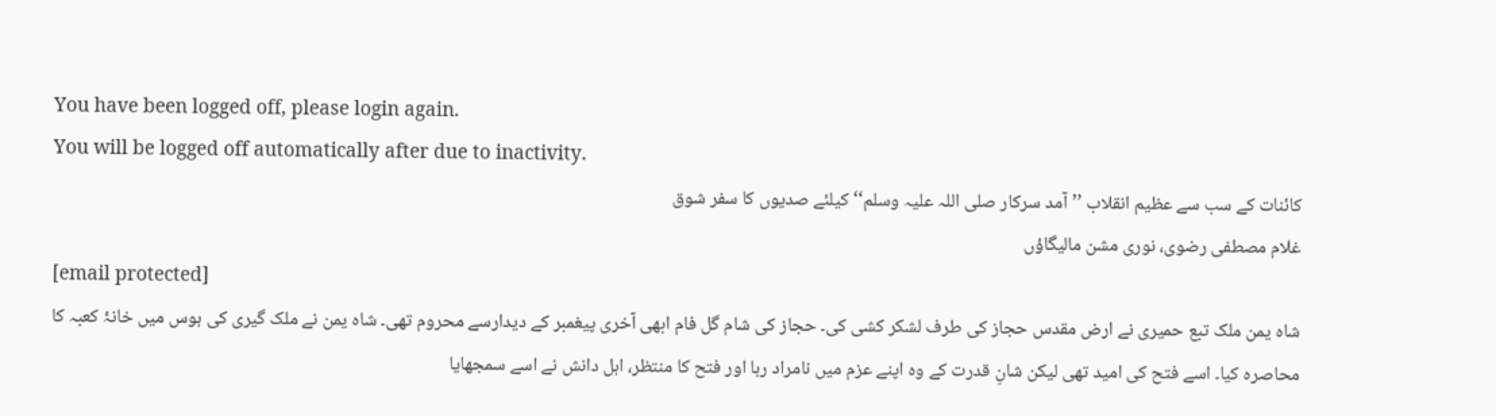You have been logged off, please login again.
You will be logged off automatically after due to inactivity.
کائنات کے سب سے عظیم انقلاب ’’آمد سرکار صلی اللہ علیہ وسلم‘‘ کیلئے صدیوں کا سفر شوق
غلام مصطفی رضوی، نوری مشن مالیگاؤں
[email protected]
شاہ یمن ملک تبع حمیری نے ارض مقدس حجاز کی طرف لشکر کشی کی۔ حجاز کی شام گل فام ابھی آخری پیغمبر کے دیدارسے محروم تھی۔ شاہ یمن نے ملک گیری کی ہوس میں خانۂ کعبہ کا محاصرہ کیا۔ اسے فتح کی امید تھی لیکن شانِ قدرت کے وہ اپنے عزم میں نامراد رہا اور فتح کا منتظر، اہل دانش نے اسے سمجھایا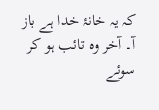کہ یہ خانۂ خدا ہے باز آ۔ آخر وہ تائب ہو کر سوئے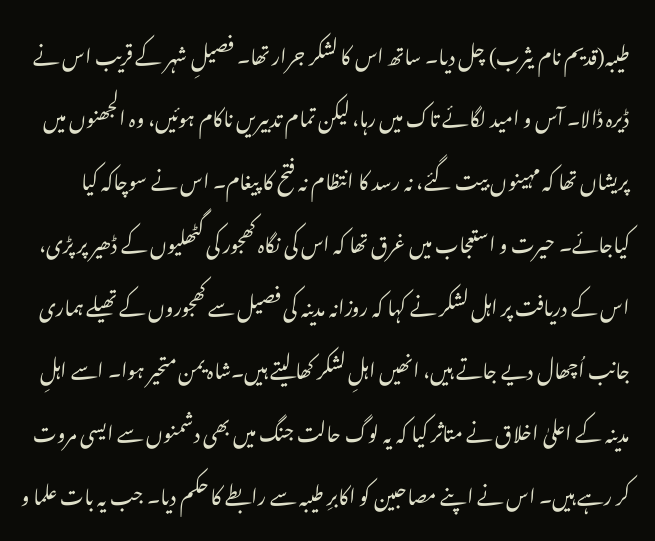طیبہ(قدیم نام یثرب) چل دیا۔ ساتھ اس کا لشکر جرار تھا۔ فصیلِ شہر کے قریب اس نے ڈیرہ ڈالا۔ آس و امید لگائے تاک میں رہا، لیکن تمام تدبیریں ناکام ہوئیں، وہ الجھنوں میں پریشاں تھا کہ مہینوں بیت گئے، نہ رسد کا انتظام نہ فتح کا پیغام۔ اس نے سوچاکہ کیا کیاجائے۔ حیرت و استعجاب میں غرق تھا کہ اس کی نگاہ کھجور کی گٹھلیوں کے ڈھیر پر پڑی، اس کے دریافت پر اہل لشکر نے کہا کہ روزانہ مدینہ کی فصیل سے کھجوروں کے تھیلے ہماری جانب اُچھال دیے جاتے ہیں، انھیں اہلِ لشکر کھا لیتے ہیں۔شاہ یمن متحیر ہوا۔ اسے اہلِ مدینہ کے اعلیٰ اخلاق نے متاثر کیا کہ یہ لوگ حالت جنگ میں بھی دشمنوں سے ایسی مروت کر رہے ہیں۔ اس نے اپنے مصاحبین کو اکابرِ طیبہ سے رابطے کا حکم دیا۔ جب یہ بات علما و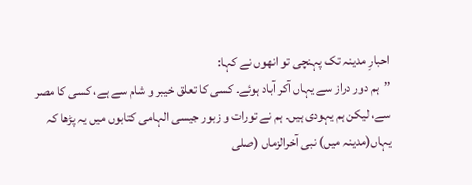احبارِ مدینہ تک پہنچی تو انھوں نے کہا:
’’ہم دور دراز سے یہاں آکر آباد ہوئے۔ کسی کا تعلق خیبر و شام سے ہے، کسی کا مصر سے، لیکن ہم یہودی ہیں۔ ہم نے تورات و زبور جیسی الہامی کتابوں میں یہ پڑھا کہ یہاں(مدینہ میں) نبی آخرالزماں (صلى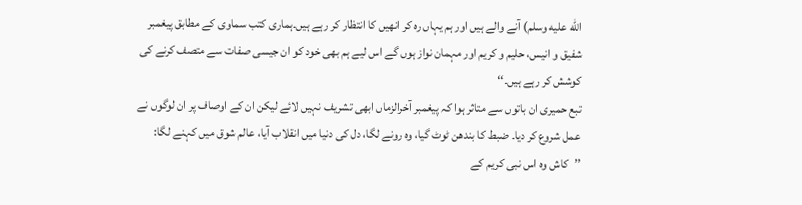الله عليه وسلم) آنے والے ہیں اور ہم یہاں رہ کر انھیں کا انتظار کر رہے ہیں۔ہماری کتب سماوی کے مطابق پیغمبر شفیق و انیس، حلیم و کریم اور مہمان نواز ہوں گے اس لیے ہم بھی خود کو ان جیسی صفات سے متصف کرنے کی کوشش کر رہے ہیں۔‘‘
تبع حمیری ان باتوں سے متاثر ہوا کہ پیغمبر آخرالزماں ابھی تشریف نہیں لائے لیکن ان کے اوصاف پر ان لوگوں نے عمل شروع کر دیا۔ ضبط کا بندھن ٹوٹ گیا، وہ رونے لگا، دل کی دنیا میں انقلاب آیا، عالم شوق میں کہنے لگا: ’’کاش وہ اس نبی کریم کے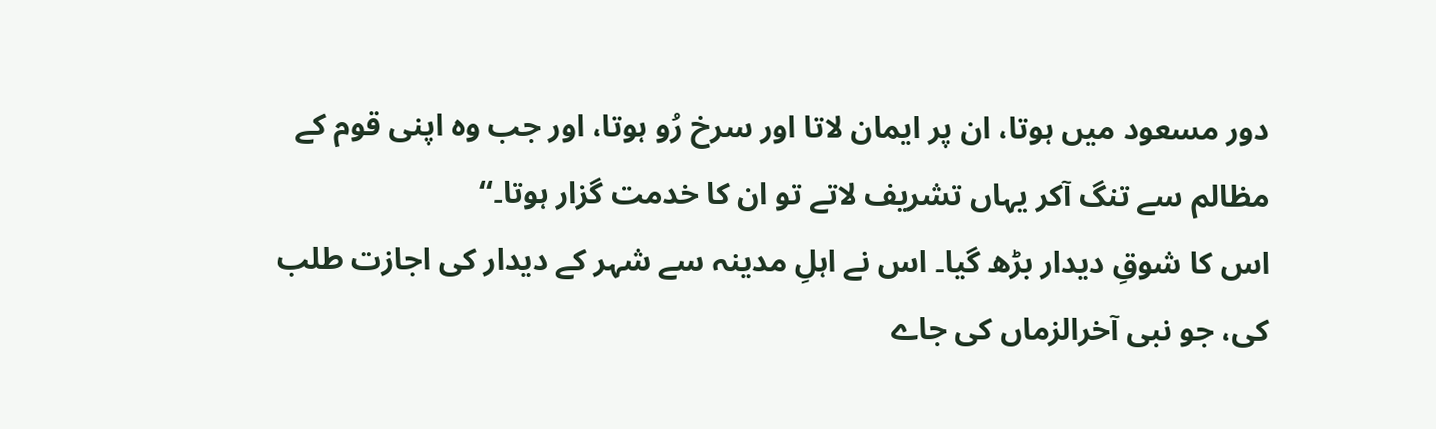دور مسعود میں ہوتا، ان پر ایمان لاتا اور سرخ رُو ہوتا، اور جب وہ اپنی قوم کے مظالم سے تنگ آکر یہاں تشریف لاتے تو ان کا خدمت گزار ہوتا۔‘‘
اس کا شوقِ دیدار بڑھ گیا۔ اس نے اہلِ مدینہ سے شہر کے دیدار کی اجازت طلب کی، جو نبی آخرالزماں کی جاے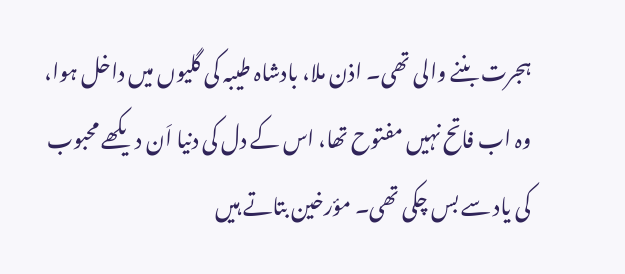ہجرت بننے والی تھی۔ اذن ملا، بادشاہ طیبہ کی گلیوں میں داخل ہوا، وہ اب فاتح نہیں مفتوح تھا، اس کے دل کی دنیا اَن دیکھے محبوب کی یاد سے بس چکی تھی۔ مؤرخین بتاتے ہیں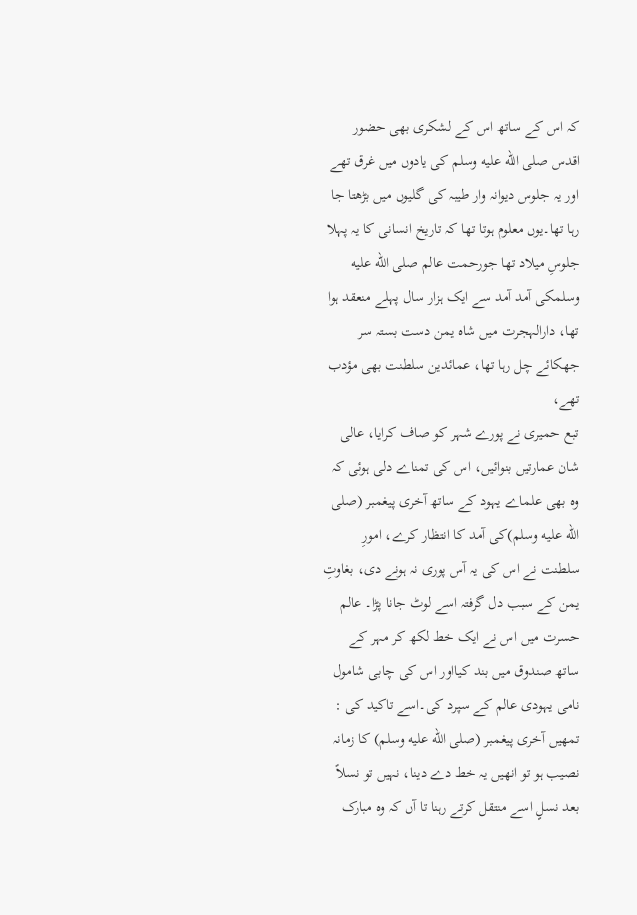کہ اس کے ساتھ اس کے لشکری بھی حضور اقدس صلى الله عليه وسلم کی یادوں میں غرق تھے اور یہ جلوس دیوانہ وار طیبہ کی گلیوں میں بڑھتا جا رہا تھا۔یوں معلوم ہوتا تھا کہ تاریخ انسانی کا یہ پہلا جلوسِ میلاد تھا جورحمت عالم صلى الله عليه وسلمکی آمد آمد سے ایک ہزار سال پہلے منعقد ہوا تھا، دارالہجرت میں شاہ یمن دست بستہ سر جھکائے چل رہا تھا، عمائدین سلطنت بھی مؤدب تھے،
تبع حمیری نے پورے شہر کو صاف کرایا، عالی شان عمارتیں بنوائیں، اس کی تمناے دلی ہوئی کہ وہ بھی علماے یہود کے ساتھ آخری پیغمبر (صلى الله عليه وسلم)کی آمد کا انتظار کرے، امورِ سلطنت نے اس کی یہ آس پوری نہ ہونے دی، بغاوتِ یمن کے سبب دل گرفتہ اسے لوٹ جانا پڑا۔ عالم حسرت میں اس نے ایک خط لکھ کر مہر کے ساتھ صندوق میں بند کیااور اس کی چابی شامول نامی یہودی عالم کے سپرد کی۔اسے تاکید کی : تمھیں آخری پیغمبر (صلى الله عليه وسلم) کا زمانہ نصیب ہو تو انھیں یہ خط دے دینا، نہیں تو نسلاً بعد نسلٍ اسے منتقل کرتے رہنا تا آں کہ وہ مبارک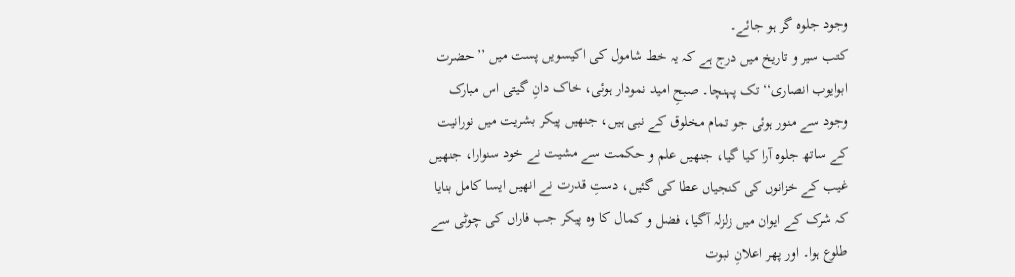وجود جلوہ گر ہو جائے۔
کتب سیر و تاریخ میں درج ہے کہ یہ خط شامول کی اکیسویں پست میں ’’حضرت ابوایوب انصاری‘‘ تک پہنچا۔ صبحِ امید نمودار ہوئی، خاک دانِ گیتی اس مبارک وجود سے منور ہوئی جو تمام مخلوق کے نبی ہیں، جنھیں پیکر بشریت میں نورانیت کے ساتھ جلوہ آرا کیا گیا، جنھیں علم و حکمت سے مشیت نے خود سنوارا، جنھیں غیب کے خزانوں کی کنجیاں عطا کی گئیں، دستِ قدرت نے انھیں ایسا کامل بنایا کہ شرک کے ایوان میں زلزلہ آگیا، فضل و کمال کا وہ پیکر جب فاراں کی چوٹی سے طلوع ہوا۔ اور پھر اعلانِ نبوت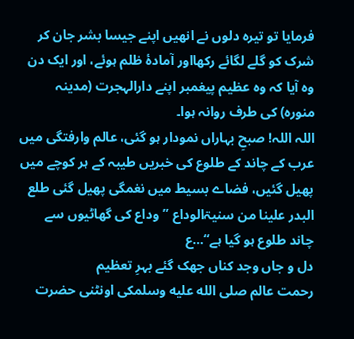فرمایا تو تیرہ دلوں نے انھیں اپنے جیسا بشر جان کر شرک کو گلے لگائے رکھااور آمادۂ ظلم ہوئے، اور ایک دن وہ آیا کہ وہ عظیم پیغمبر اپنے دارالہجرت (مدینہ منورہ) کی طرف روانہ ہوا۔
اللہ اللہ! صبحِ بہاراں نمودار ہو گئی، عالم وارفتگی میں عرب کے چاند کے طلوع کی خبریں طیبہ کے ہر کوچے میں پھیل گئیں، فضاے بسیط میں نغمگی پھیل گئی طلع البدر علینا من سنیۃالوداع ’’وداع کی گھاٹیوں سے چاند طلوع ہو گیا ہے‘‘…ع
دل و جاں وجد کناں جھک گئے بہرِ تعظیم
رحمت عالم صلى الله عليه وسلمکی اونٹنی حضرت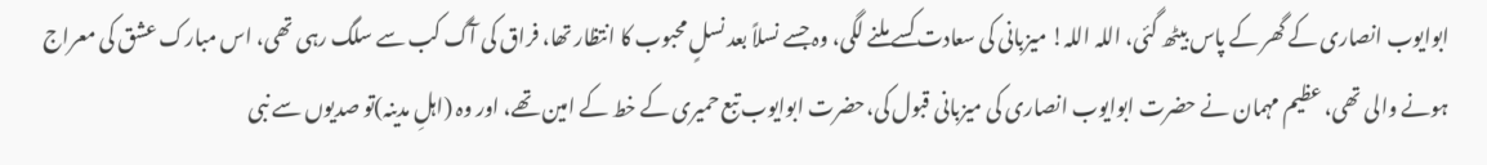ابوایوب انصاری کے گھر کے پاس بیٹھ گئی، اللہ اللہ! میزبانی کی سعادت کسے ملنے لگی، وہ جسے نسلاً بعد نسلٍ محبوب کا انتظار تھا، فراق کی آگ کب سے سلگ رہی تھی، اس مبارک عشق کی معراج ہونے والی تھی، عظیم مہمان نے حضرت ابوایوب انصاری کی میزبانی قبول کی،حضرت ابوایوب تبع حمیری کے خط کے امین تھے، اور وہ (اہلِ مدینہ)تو صدیوں سے نبی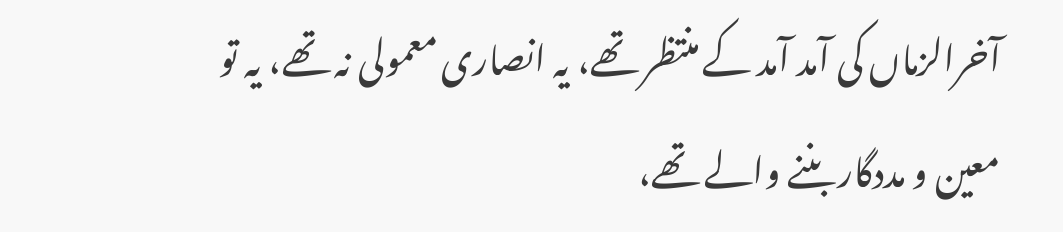آخرالزماں کی آمد آمد کے منتظر تھے، یہ انصاری معمولی نہ تھے، یہ تو معین و مددگار بننے والے تھے،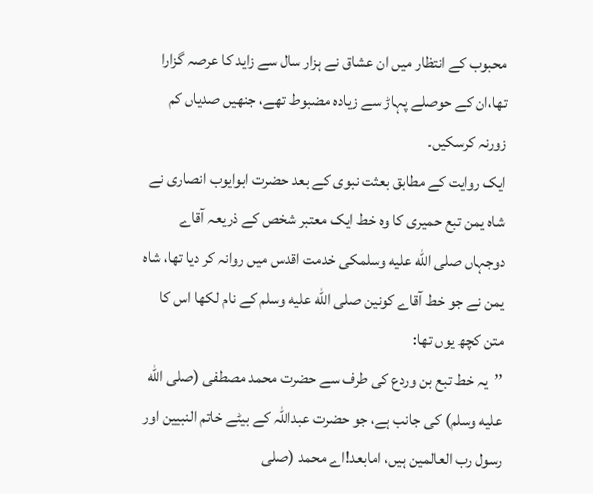محبوب کے انتظار میں ان عشاق نے ہزار سال سے زاید کا عرصہ گزارا تھا،ان کے حوصلے پہاڑ سے زیادہ مضبوط تھے، جنھیں صدیاں کم زورنہ کرسکیں۔
ایک روایت کے مطابق بعثت نبوی کے بعد حضرت ابوایوب انصاری نے شاہ یمن تبع حمیری کا وہ خط ایک معتبر شخص کے ذریعہ آقاے دوجہاں صلى الله عليه وسلمکی خدمت اقدس میں روانہ کر دیا تھا، شاہ یمن نے جو خط آقاے کونین صلى الله عليه وسلم کے نام لکھا اس کا متن کچھ یوں تھا:
’’یہ خط تبع بن وردع کی طرف سے حضرت محمد مصطفی (صلى الله عليه وسلم) کی جانب ہے، جو حضرت عبداللہ کے بیٹے خاتم النبیین اور رسول رب العالمین ہیں، امابعد!اے محمد (صلى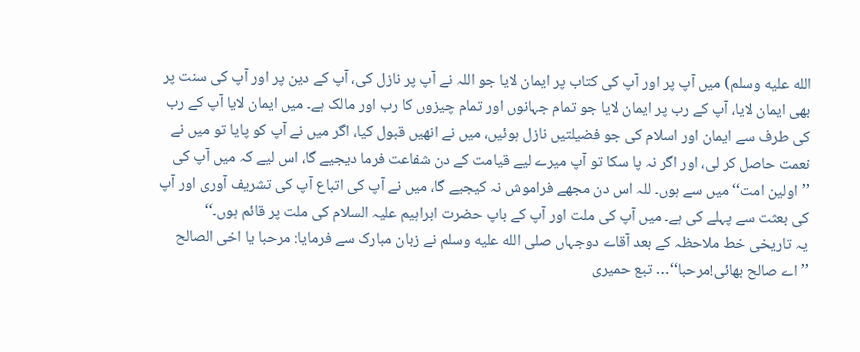الله عليه وسلم) میں آپ پر اور آپ کی کتاب پر ایمان لایا جو اللہ نے آپ پر نازل کی، آپ کے دین پر اور آپ کی سنت پر بھی ایمان لایا، آپ کے رب پر ایمان لایا جو تمام جہانوں اور تمام چیزوں کا رب اور مالک ہے۔ میں ایمان لایا آپ کے رب کی طرف سے ایمان اور اسلام کی جو فضیلتیں نازل ہوئیں، میں نے انھیں قبول کیا، اگر میں نے آپ کو پایا تو میں نے نعمت حاصل کر لی، اور اگر نہ پا سکا تو آپ میرے لیے قیامت کے دن شفاعت فرما دیجیے گا، اس لیے کہ میں آپ کی ’’اولین امت‘‘ میں سے ہوں۔ للہ اس دن مجھے فراموش نہ کیجیے گا، میں نے آپ کی اتباع آپ کی تشریف آوری اور آپ کی بعثت سے پہلے کی ہے۔ میں آپ کی ملت اور آپ کے باپ حضرت ابراہیم علیہ السلام کی ملت پر قائم ہوں۔‘‘
یہ تاریخی خط ملاحظہ کے بعد آقاے دوجہاں صلى الله عليه وسلم نے زبان مبارک سے فرمایا: مرحبا یا اخی الصالح ’’اے صالح بھائی!مرحبا‘‘… تبع حمیری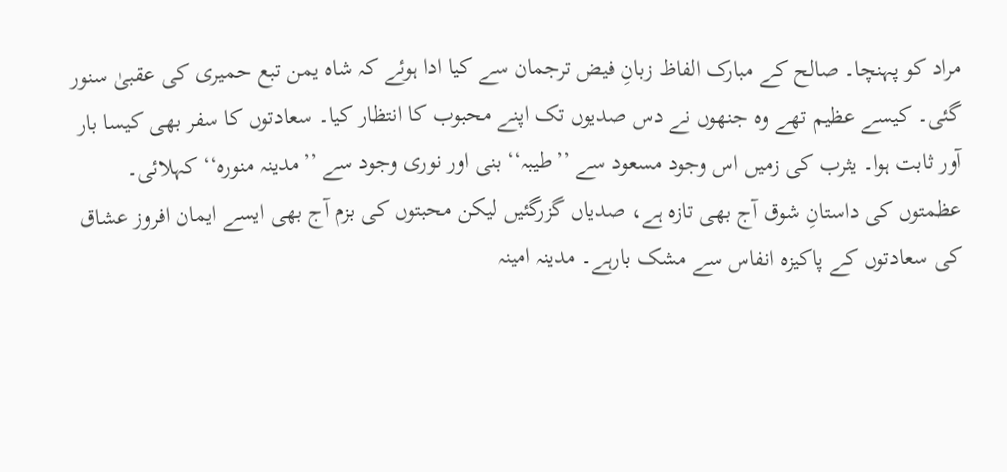مراد کو پہنچا۔ صالح کے مبارک الفاظ زبانِ فیض ترجمان سے کیا ادا ہوئے کہ شاہ یمن تبع حمیری کی عقبیٰ سنور گئی۔ کیسے عظیم تھے وہ جنھوں نے دس صدیوں تک اپنے محبوب کا انتظار کیا۔ سعادتوں کا سفر بھی کیسا بار آور ثابت ہوا۔ یثرب کی زمیں اس وجود مسعود سے ’’طیبہ‘‘ بنی اور نوری وجود سے ’’مدینہ منورہ‘‘ کہلائی۔ عظمتوں کی داستانِ شوق آج بھی تازہ ہے، صدیاں گزرگئیں لیکن محبتوں کی بزم آج بھی ایسے ایمان افروز عشاق کی سعادتوں کے پاکیزہ انفاس سے مشک بارہے۔ مدینہ امینہ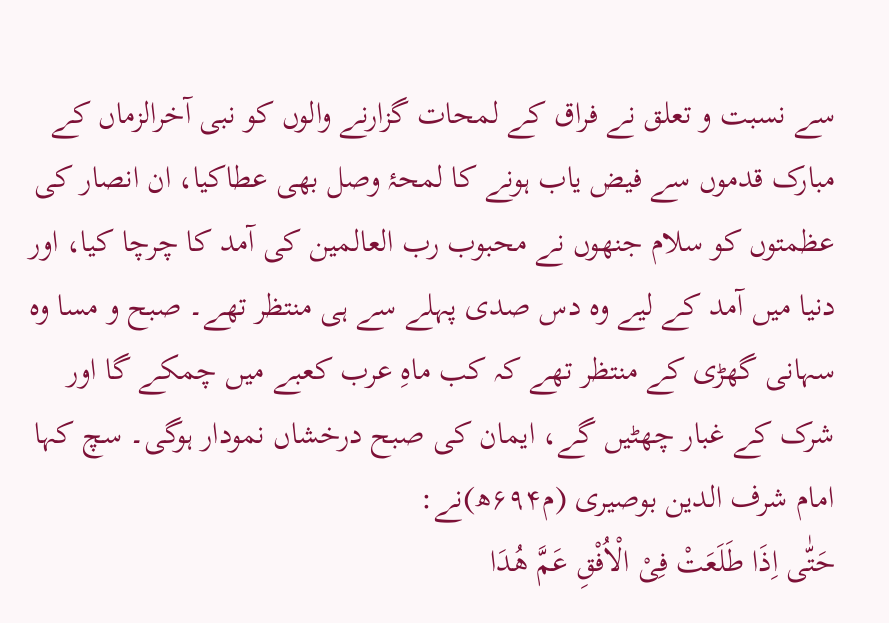سے نسبت و تعلق نے فراق کے لمحات گزارنے والوں کو نبی آخرالزماں کے مبارک قدموں سے فیض یاب ہونے کا لمحۂ وصل بھی عطاکیا، ان انصار کی عظمتوں کو سلام جنھوں نے محبوب رب العالمین کی آمد کا چرچا کیا، اور دنیا میں آمد کے لیے وہ دس صدی پہلے سے ہی منتظر تھے۔ صبح و مسا وہ سہانی گھڑی کے منتظر تھے کہ کب ماہِ عرب کعبے میں چمکے گا اور شرک کے غبار چھٹیں گے، ایمان کی صبح درخشاں نمودار ہوگی۔ سچ کہا امام شرف الدین بوصیری (م۶۹۴ھ)نے:
حَتّٰی اِذَا طَلَعَتْ فِیْ الْاُفْقِ عَمَّ ھُدَا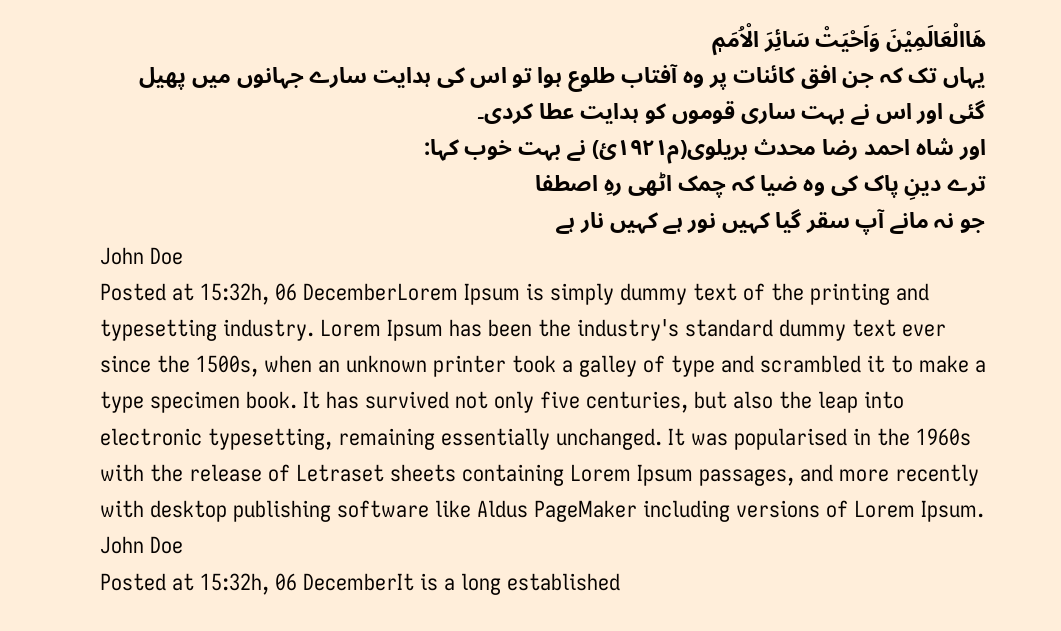ھَاالْعَالَمِیْنَ وَاَحْیَتْ سَائِرَ الْاُمَمٖ
یہاں تک کہ جن افق کائنات پر وہ آفتاب طلوع ہوا تو اس کی ہدایت سارے جہانوں میں پھیل گئی اور اس نے بہت ساری قوموں کو ہدایت عطا کردی۔
اور شاہ احمد رضا محدث بریلوی(م۱۹۲۱ئ) نے بہت خوب کہا:
ترے دینِ پاک کی وہ ضیا کہ چمک اٹھی رہِ اصطفا
جو نہ مانے آپ سقر گیا کہیں نور ہے کہیں نار ہے
John Doe
Posted at 15:32h, 06 DecemberLorem Ipsum is simply dummy text of the printing and typesetting industry. Lorem Ipsum has been the industry's standard dummy text ever since the 1500s, when an unknown printer took a galley of type and scrambled it to make a type specimen book. It has survived not only five centuries, but also the leap into electronic typesetting, remaining essentially unchanged. It was popularised in the 1960s with the release of Letraset sheets containing Lorem Ipsum passages, and more recently with desktop publishing software like Aldus PageMaker including versions of Lorem Ipsum.
John Doe
Posted at 15:32h, 06 DecemberIt is a long established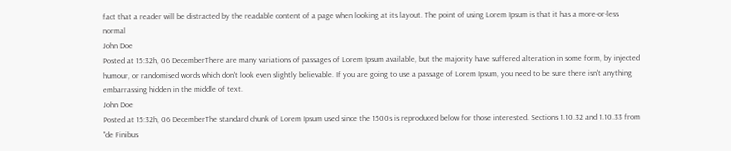fact that a reader will be distracted by the readable content of a page when looking at its layout. The point of using Lorem Ipsum is that it has a more-or-less normal
John Doe
Posted at 15:32h, 06 DecemberThere are many variations of passages of Lorem Ipsum available, but the majority have suffered alteration in some form, by injected humour, or randomised words which don't look even slightly believable. If you are going to use a passage of Lorem Ipsum, you need to be sure there isn't anything embarrassing hidden in the middle of text.
John Doe
Posted at 15:32h, 06 DecemberThe standard chunk of Lorem Ipsum used since the 1500s is reproduced below for those interested. Sections 1.10.32 and 1.10.33 from "de Finibus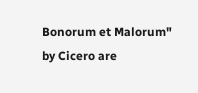Bonorum et Malorum" by Cicero are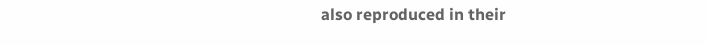also reproduced in their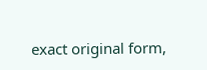exact original form,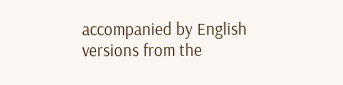accompanied by English versions from the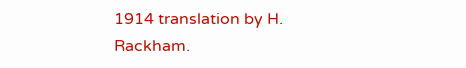1914 translation by H. Rackham.